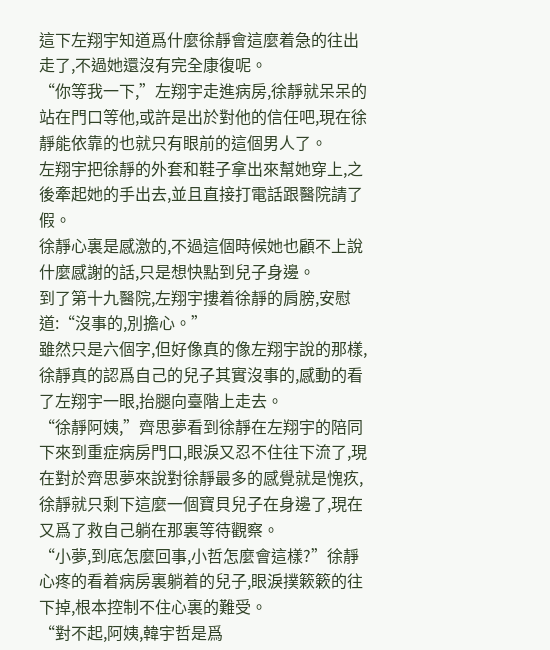這下左翔宇知道爲什麼徐靜會這麼着急的往出走了,不過她還沒有完全康復呢。
“你等我一下,”左翔宇走進病房,徐靜就呆呆的站在門口等他,或許是出於對他的信任吧,現在徐靜能依靠的也就只有眼前的這個男人了。
左翔宇把徐靜的外套和鞋子拿出來幫她穿上,之後牽起她的手出去,並且直接打電話跟醫院請了假。
徐靜心裏是感激的,不過這個時候她也顧不上說什麼感謝的話,只是想快點到兒子身邊。
到了第十九醫院,左翔宇摟着徐靜的肩膀,安慰道:“沒事的,別擔心。”
雖然只是六個字,但好像真的像左翔宇說的那樣,徐靜真的認爲自己的兒子其實沒事的,感動的看了左翔宇一眼,抬腿向臺階上走去。
“徐靜阿姨,”齊思夢看到徐靜在左翔宇的陪同下來到重症病房門口,眼淚又忍不住往下流了,現在對於齊思夢來說對徐靜最多的感覺就是愧疚,徐靜就只剩下這麼一個寶貝兒子在身邊了,現在又爲了救自己躺在那裏等待觀察。
“小夢,到底怎麼回事,小哲怎麼會這樣?”徐靜心疼的看着病房裏躺着的兒子,眼淚撲簌簌的往下掉,根本控制不住心裏的難受。
“對不起,阿姨,韓宇哲是爲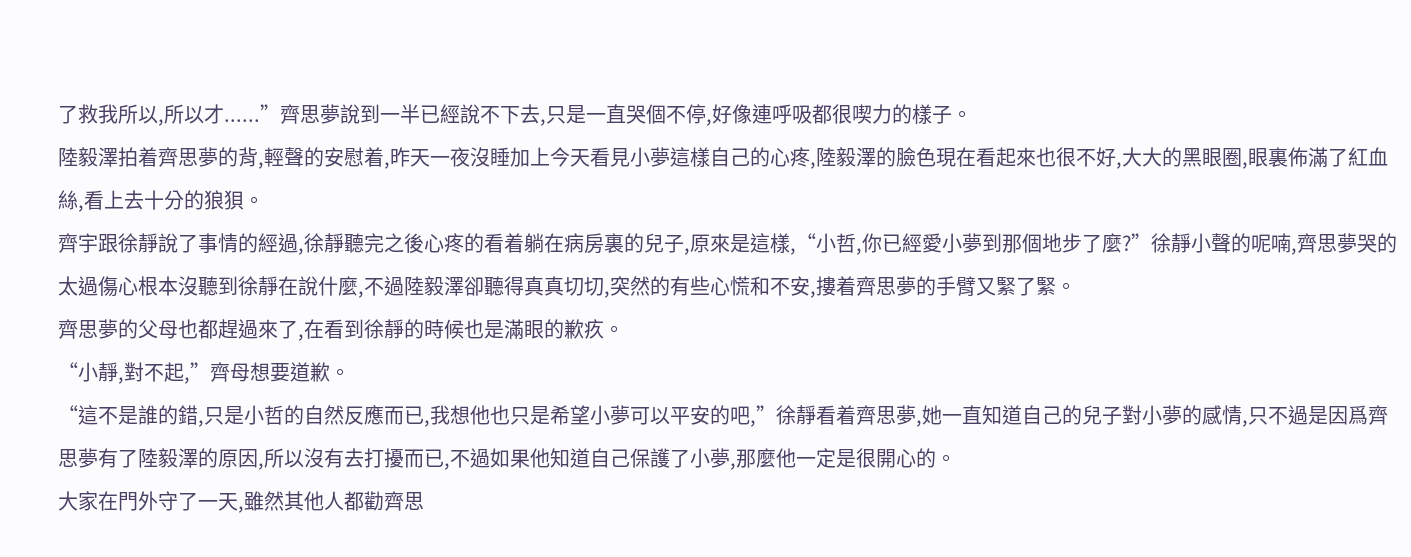了救我所以,所以才......”齊思夢說到一半已經說不下去,只是一直哭個不停,好像連呼吸都很喫力的樣子。
陸毅澤拍着齊思夢的背,輕聲的安慰着,昨天一夜沒睡加上今天看見小夢這樣自己的心疼,陸毅澤的臉色現在看起來也很不好,大大的黑眼圈,眼裏佈滿了紅血絲,看上去十分的狼狽。
齊宇跟徐靜說了事情的經過,徐靜聽完之後心疼的看着躺在病房裏的兒子,原來是這樣,“小哲,你已經愛小夢到那個地步了麼?”徐靜小聲的呢喃,齊思夢哭的太過傷心根本沒聽到徐靜在說什麼,不過陸毅澤卻聽得真真切切,突然的有些心慌和不安,摟着齊思夢的手臂又緊了緊。
齊思夢的父母也都趕過來了,在看到徐靜的時候也是滿眼的歉疚。
“小靜,對不起,”齊母想要道歉。
“這不是誰的錯,只是小哲的自然反應而已,我想他也只是希望小夢可以平安的吧,”徐靜看着齊思夢,她一直知道自己的兒子對小夢的感情,只不過是因爲齊思夢有了陸毅澤的原因,所以沒有去打擾而已,不過如果他知道自己保護了小夢,那麼他一定是很開心的。
大家在門外守了一天,雖然其他人都勸齊思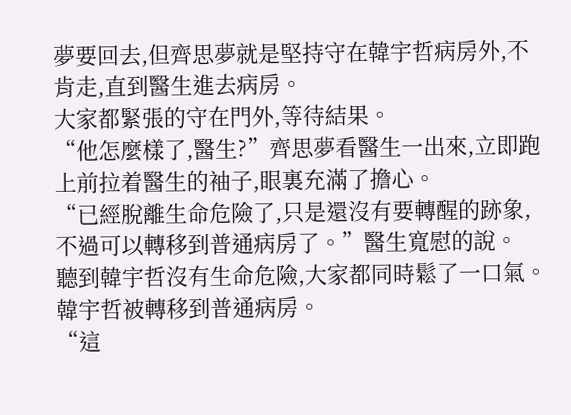夢要回去,但齊思夢就是堅持守在韓宇哲病房外,不肯走,直到醫生進去病房。
大家都緊張的守在門外,等待結果。
“他怎麼樣了,醫生?”齊思夢看醫生一出來,立即跑上前拉着醫生的袖子,眼裏充滿了擔心。
“已經脫離生命危險了,只是還沒有要轉醒的跡象,不過可以轉移到普通病房了。”醫生寬慰的說。
聽到韓宇哲沒有生命危險,大家都同時鬆了一口氣。
韓宇哲被轉移到普通病房。
“這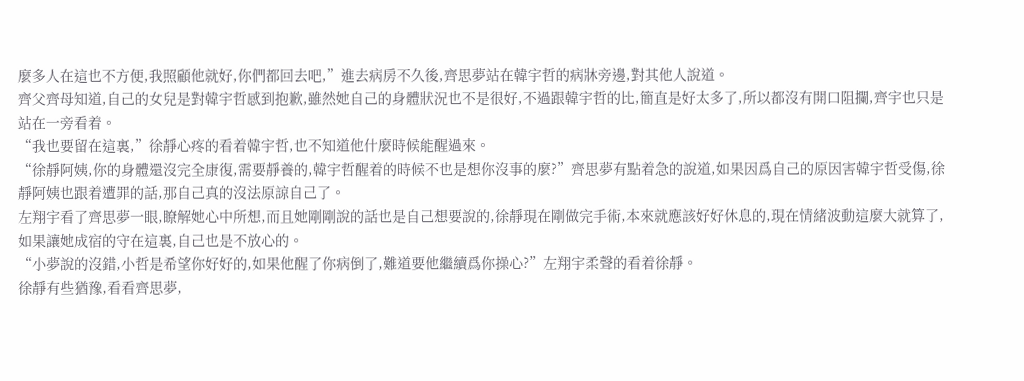麼多人在這也不方便,我照顧他就好,你們都回去吧,”進去病房不久後,齊思夢站在韓宇哲的病牀旁邊,對其他人說道。
齊父齊母知道,自己的女兒是對韓宇哲感到抱歉,雖然她自己的身體狀況也不是很好,不過跟韓宇哲的比,簡直是好太多了,所以都沒有開口阻攔,齊宇也只是站在一旁看着。
“我也要留在這裏,”徐靜心疼的看着韓宇哲,也不知道他什麼時候能醒過來。
“徐靜阿姨,你的身體還沒完全康復,需要靜養的,韓宇哲醒着的時候不也是想你沒事的麼?”齊思夢有點着急的說道,如果因爲自己的原因害韓宇哲受傷,徐靜阿姨也跟着遭罪的話,那自己真的沒法原諒自己了。
左翔宇看了齊思夢一眼,瞭解她心中所想,而且她剛剛說的話也是自己想要說的,徐靜現在剛做完手術,本來就應該好好休息的,現在情緒波動這麼大就算了,如果讓她成宿的守在這裏,自己也是不放心的。
“小夢說的沒錯,小哲是希望你好好的,如果他醒了你病倒了,難道要他繼續爲你操心?”左翔宇柔聲的看着徐靜。
徐靜有些猶豫,看看齊思夢,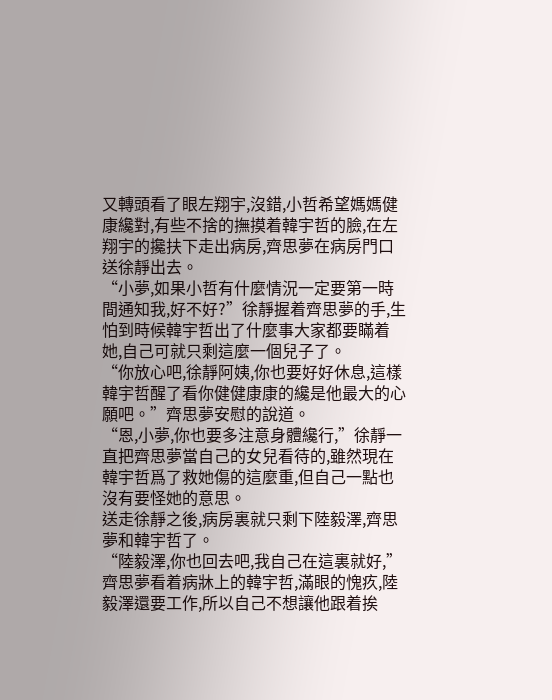又轉頭看了眼左翔宇,沒錯,小哲希望媽媽健康纔對,有些不捨的撫摸着韓宇哲的臉,在左翔宇的攙扶下走出病房,齊思夢在病房門口送徐靜出去。
“小夢,如果小哲有什麼情況一定要第一時間通知我,好不好?”徐靜握着齊思夢的手,生怕到時候韓宇哲出了什麼事大家都要瞞着她,自己可就只剩這麼一個兒子了。
“你放心吧,徐靜阿姨,你也要好好休息,這樣韓宇哲醒了看你健健康康的纔是他最大的心願吧。”齊思夢安慰的說道。
“恩,小夢,你也要多注意身體纔行,”徐靜一直把齊思夢當自己的女兒看待的,雖然現在韓宇哲爲了救她傷的這麼重,但自己一點也沒有要怪她的意思。
送走徐靜之後,病房裏就只剩下陸毅澤,齊思夢和韓宇哲了。
“陸毅澤,你也回去吧,我自己在這裏就好,”齊思夢看着病牀上的韓宇哲,滿眼的愧疚,陸毅澤還要工作,所以自己不想讓他跟着挨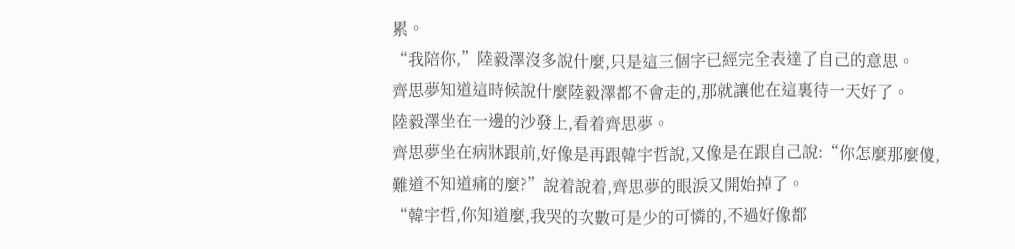累。
“我陪你,”陸毅澤沒多說什麼,只是這三個字已經完全表達了自己的意思。
齊思夢知道這時候說什麼陸毅澤都不會走的,那就讓他在這裏待一天好了。
陸毅澤坐在一邊的沙發上,看着齊思夢。
齊思夢坐在病牀跟前,好像是再跟韓宇哲說,又像是在跟自己說:“你怎麼那麼傻,難道不知道痛的麼?”說着說着,齊思夢的眼淚又開始掉了。
“韓宇哲,你知道麼,我哭的次數可是少的可憐的,不過好像都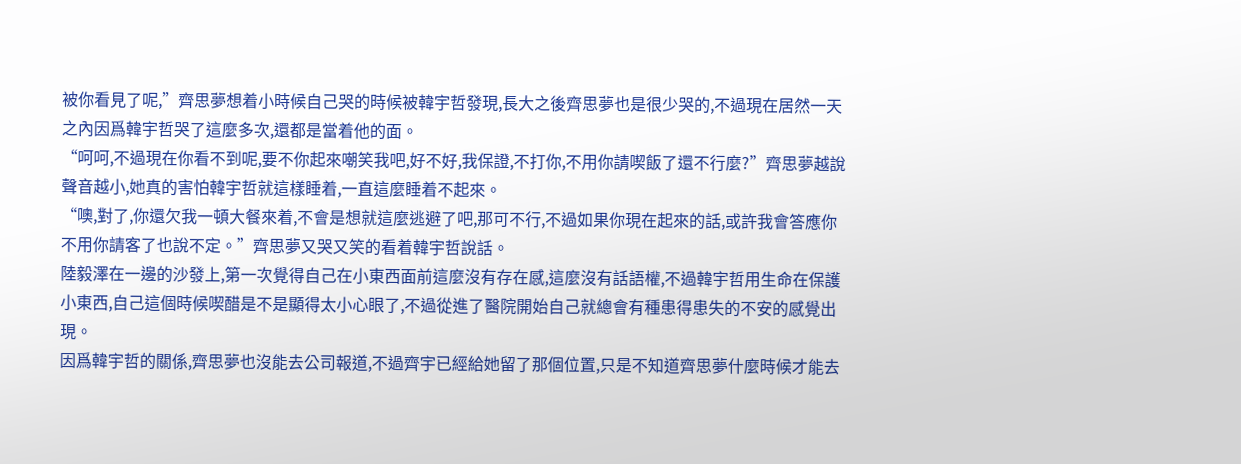被你看見了呢,”齊思夢想着小時候自己哭的時候被韓宇哲發現,長大之後齊思夢也是很少哭的,不過現在居然一天之內因爲韓宇哲哭了這麼多次,還都是當着他的面。
“呵呵,不過現在你看不到呢,要不你起來嘲笑我吧,好不好,我保證,不打你,不用你請喫飯了還不行麼?”齊思夢越說聲音越小,她真的害怕韓宇哲就這樣睡着,一直這麼睡着不起來。
“噢,對了,你還欠我一頓大餐來着,不會是想就這麼逃避了吧,那可不行,不過如果你現在起來的話,或許我會答應你不用你請客了也說不定。”齊思夢又哭又笑的看着韓宇哲說話。
陸毅澤在一邊的沙發上,第一次覺得自己在小東西面前這麼沒有存在感,這麼沒有話語權,不過韓宇哲用生命在保護小東西,自己這個時候喫醋是不是顯得太小心眼了,不過從進了醫院開始自己就總會有種患得患失的不安的感覺出現。
因爲韓宇哲的關係,齊思夢也沒能去公司報道,不過齊宇已經給她留了那個位置,只是不知道齊思夢什麼時候才能去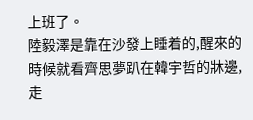上班了。
陸毅澤是靠在沙發上睡着的,醒來的時候就看齊思夢趴在韓宇哲的牀邊,走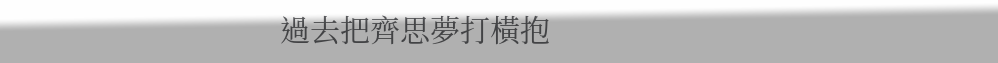過去把齊思夢打橫抱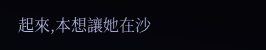起來,本想讓她在沙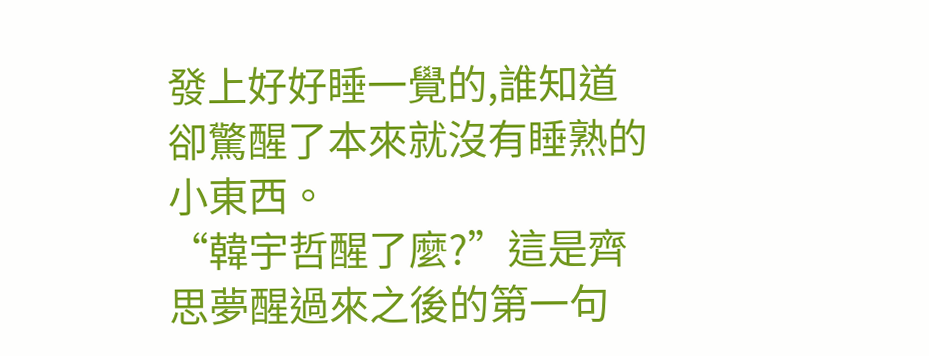發上好好睡一覺的,誰知道卻驚醒了本來就沒有睡熟的小東西。
“韓宇哲醒了麼?”這是齊思夢醒過來之後的第一句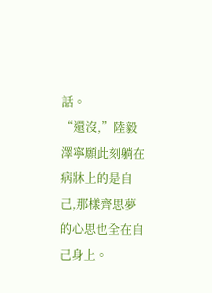話。
“還沒,”陸毅澤寧願此刻躺在病牀上的是自己,那樣齊思夢的心思也全在自己身上。